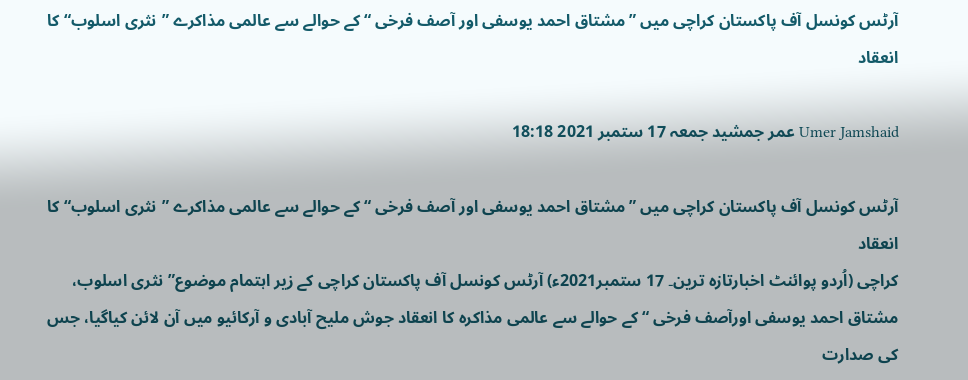آرٹس کونسل آف پاکستان کراچی میں ”مشتاق احمد یوسفی اور آصف فرخی “ کے حوالے سے عالمی مذاکرے ”نثری اسلوب“ کا انعقاد

Umer Jamshaid عمر جمشید جمعہ 17 ستمبر 2021 18:18

آرٹس کونسل آف پاکستان کراچی میں ”مشتاق احمد یوسفی اور آصف فرخی “ کے حوالے سے عالمی مذاکرے ”نثری اسلوب“ کا انعقاد
کراچی (اُردو پوائنٹ اخبارتازہ ترین۔ 17 ستمبر2021ء) آرٹس کونسل آف پاکستان کراچی کے زیر اہتمام موضوع”نثری اسلوب، مشتاق احمد یوسفی اورآصف فرخی “ کے حوالے سے عالمی مذاکرہ کا انعقاد جوش ملیح آبادی و آرکائیو میں آن لائن کیاگیا، جس کی صدارت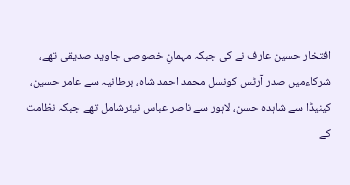افتخار حسین عارف نے کی جبکہ مہمانِ خصوصی جاوید صدیقی تھے، شرکاءمیں صدر آرٹس کونسل محمد احمد شاہ، برطانیہ سے عامر حسین، کینیڈا سے شاہدہ حسن، لاہور سے ناصر عباس نیئرشامل تھے جبکہ نظامت کے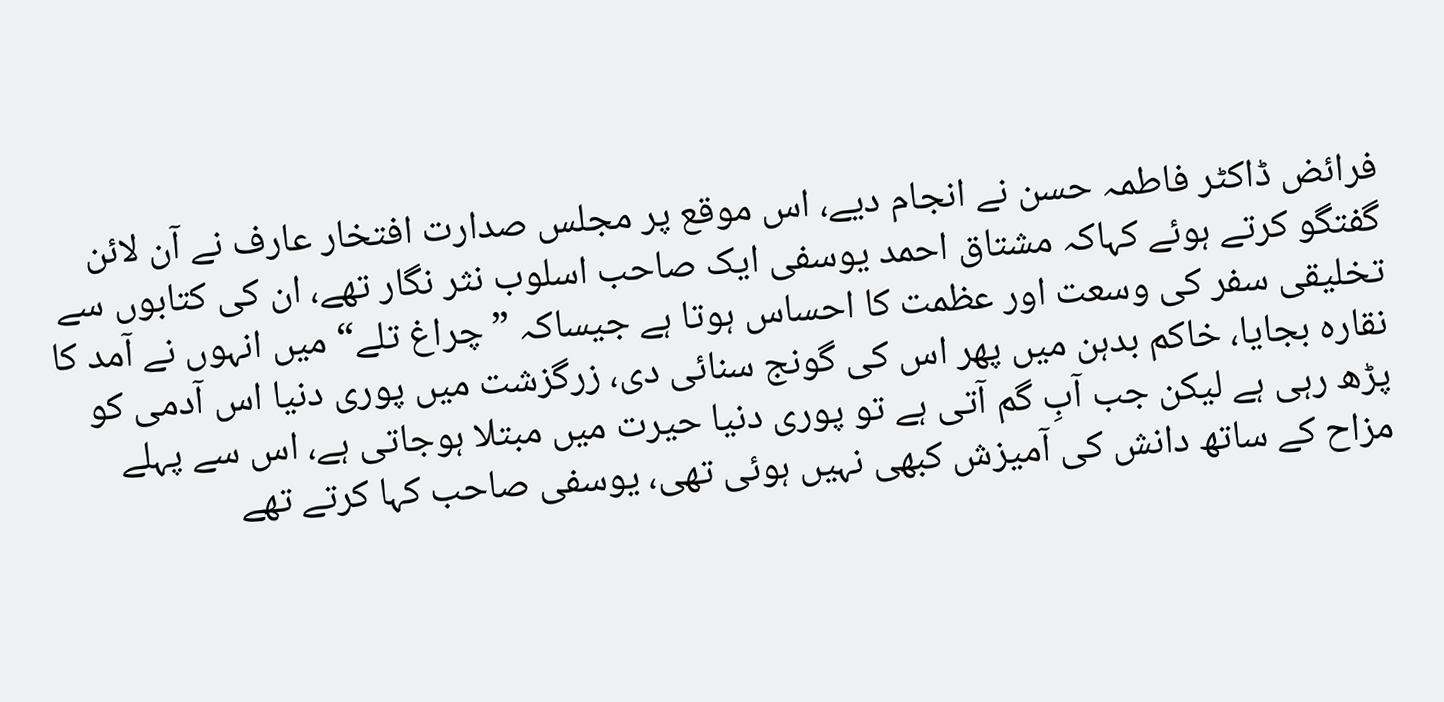فرائض ڈاکٹر فاطمہ حسن نے انجام دیے، اس موقع پر مجلس صدارت افتخار عارف نے آن لائن گفتگو کرتے ہوئے کہاکہ مشتاق احمد یوسفی ایک صاحب اسلوب نثر نگار تھے، ان کی کتابوں سے تخلیقی سفر کی وسعت اور عظمت کا احساس ہوتا ہے جیساکہ ”چراغ تلے“ میں انہوں نے آمد کا نقارہ بجایا، خاکم بدہن میں پھر اس کی گونج سنائی دی، زرگزشت میں پوری دنیا اس آدمی کو پڑھ رہی ہے لیکن جب آبِ گم آتی ہے تو پوری دنیا حیرت میں مبتلا ہوجاتی ہے، اس سے پہلے مزاح کے ساتھ دانش کی آمیزش کبھی نہیں ہوئی تھی، یوسفی صاحب کہا کرتے تھے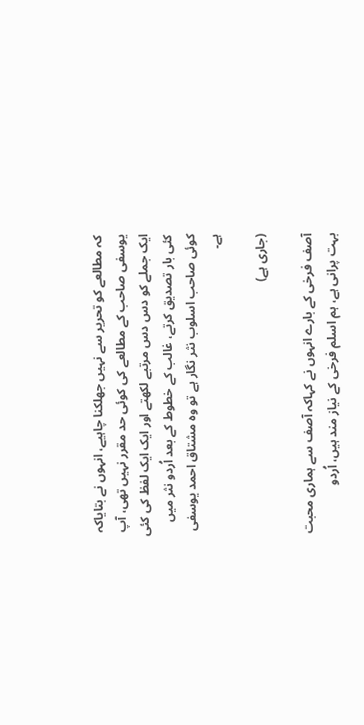کہ مطالعے کو تحریر سے نہیں جھلکنا چاہیے، انہوں نے بتایاکہ یوسفی صاحب کے مطالعے کی کوئی حد مقرر نہیں تھی، آپ ایک جملے کو دس دس مرتبے لکھتے اور ایک ایک لفظ کی کئی کئی بار تصدیق کرتے، غالب کے خطوط کے بعد اُردو نثر میں کوئی صاحب اسلوب نثر نگار ہے تو وہ مشتاق احمد یوسفی ہے۔

(جاری ہے)

آصف فرخی کے بارے انہوں نے کہاکہ آصف سے ہماری محبت بہت پرانی ہے، ہم اسلم فرخی کے نیاز مند ہیں، اُردو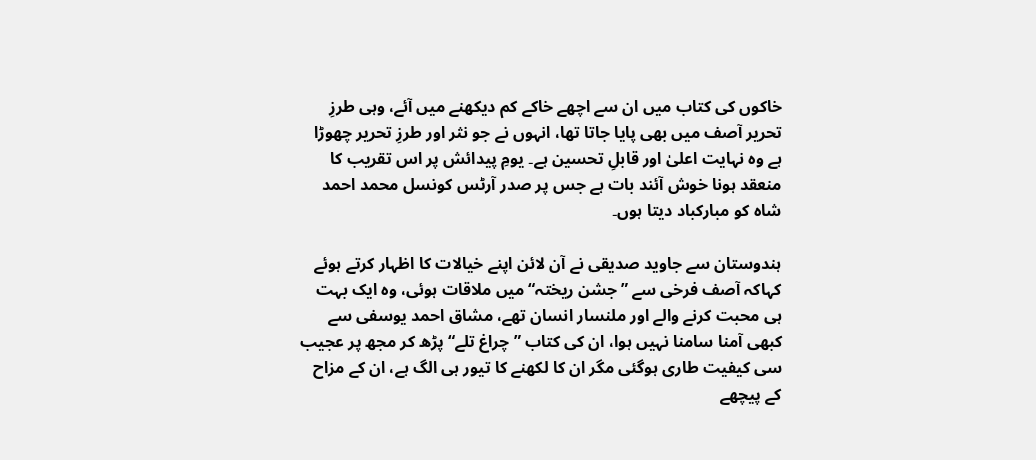خاکوں کی کتاب میں ان سے اچھے خاکے کم دیکھنے میں آئے، وہی طرزِ تحریر آصف میں بھی پایا جاتا تھا، انہوں نے جو نثر اور طرزِ تحریر چھوڑا ہے وہ نہایت اعلیٰ اور قابلِ تحسین ہے۔ یومِ پیدائش پر اس تقریب کا منعقد ہونا خوش آئند بات ہے جس پر صدر آرٹس کونسل محمد احمد شاہ کو مبارکباد دیتا ہوں۔

ہندوستان سے جاوید صدیقی نے آن لائن اپنے خیالات کا اظہار کرتے ہوئے کہاکہ آصف فرخی سے ”جشن ریختہ“ میں ملاقات ہوئی، وہ ایک بہت ہی محبت کرنے والے اور ملنسار انسان تھے، مشاق احمد یوسفی سے کبھی آمنا سامنا نہیں ہوا، ان کی کتاب ”چراغ تلے“ پڑھ کر مجھ پر عجیب سی کیفیت طاری ہوگئی مگر ان کا لکھنے کا تیور ہی الگ ہے، ان کے مزاح کے پیچھے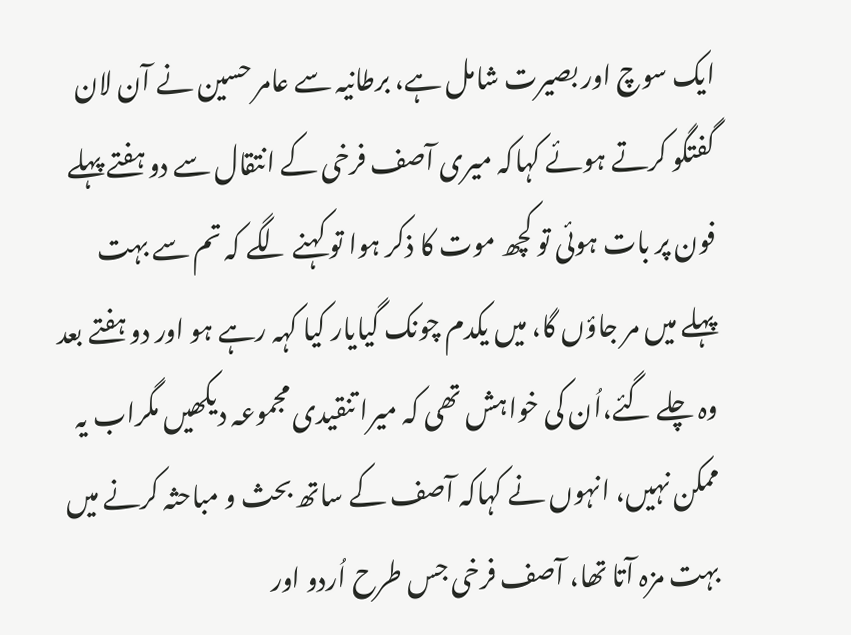ایک سوچ اور بصیرت شامل ہے، برطانیہ سے عامر حسین نے آن لان گفتگو کرتے ہوئے کہاکہ میری آصف فرخی کے انتقال سے دو ہفتے پہلے فون پر بات ہوئی تو کچھ موت کا ذکر ہوا تو کہنے لگے کہ تم سے بہت پہلے میں مر جاؤں گا، میں یکدم چونک گیایار کیا کہہ رہے ہو اور دو ہفتے بعد وہ چلے گئے،اُن کی خواہش تھی کہ میرا تنقیدی مجموعہ دیکھیں مگراب یہ ممکن نہیں، انہوں نے کہاکہ آصف کے ساتھ بحث و مباحثہ کرنے میں بہت مزہ آتا تھا، آصف فرخی جس طرح اُردو اور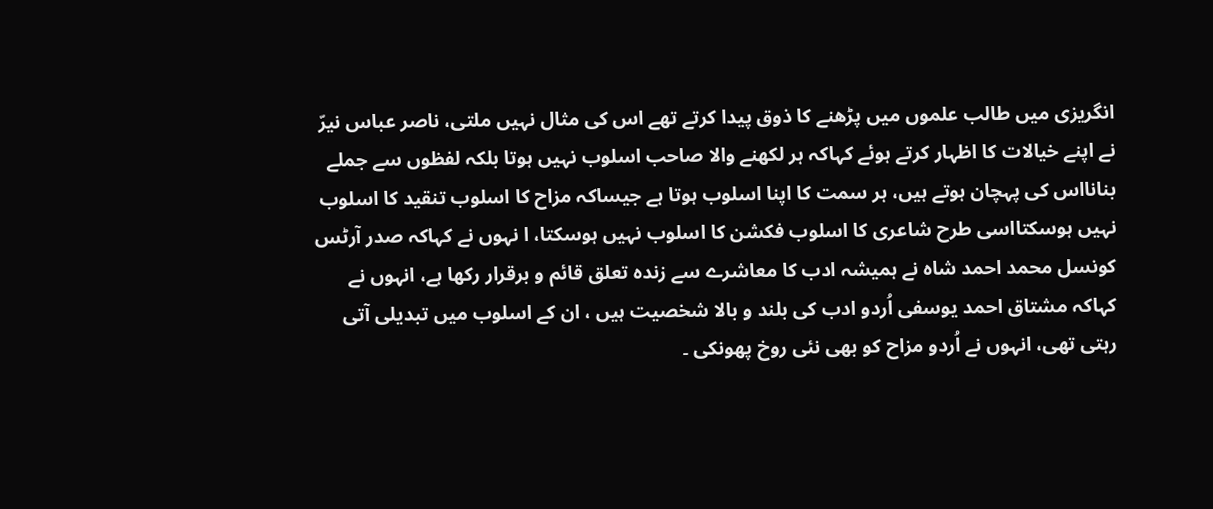انگریزی میں طالب علموں میں پڑھنے کا ذوق پیدا کرتے تھے اس کی مثال نہیں ملتی، ناصر عباس نیرّ نے اپنے خیالات کا اظہار کرتے ہوئے کہاکہ ہر لکھنے والا صاحب اسلوب نہیں ہوتا بلکہ لفظوں سے جملے بنانااس کی پہچان ہوتے ہیں، ہر سمت کا اپنا اسلوب ہوتا ہے جیساکہ مزاح کا اسلوب تنقید کا اسلوب نہیں ہوسکتااسی طرح شاعری کا اسلوب فکشن کا اسلوب نہیں ہوسکتا، ا نہوں نے کہاکہ صدر آرٹس کونسل محمد احمد شاہ نے ہمیشہ ادب کا معاشرے سے زندہ تعلق قائم و برقرار رکھا ہے، انہوں نے کہاکہ مشتاق احمد یوسفی اُردو ادب کی بلند و بالا شخصیت ہیں ، ان کے اسلوب میں تبدیلی آتی رہتی تھی، انہوں نے اُردو مزاح کو بھی نئی روخ پھونکی ۔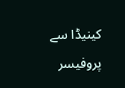کینیڈا سے پروفیسر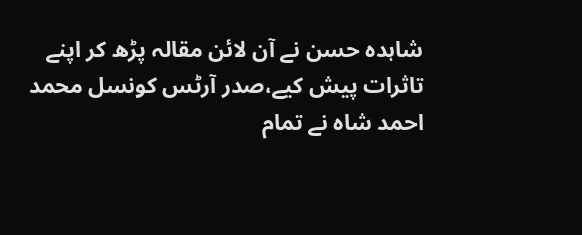شاہدہ حسن نے آن لائن مقالہ پڑھ کر اپنے تاثرات پیش کیے،صدر آرٹس کونسل محمد احمد شاہ نے تمام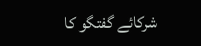شرکائے گفتگو کا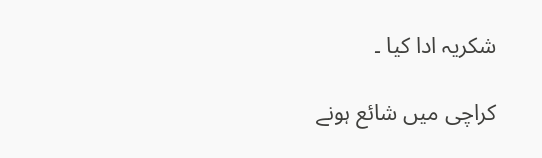شکریہ ادا کیا ۔

کراچی میں شائع ہونے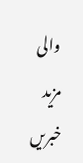والی مزید خبریں